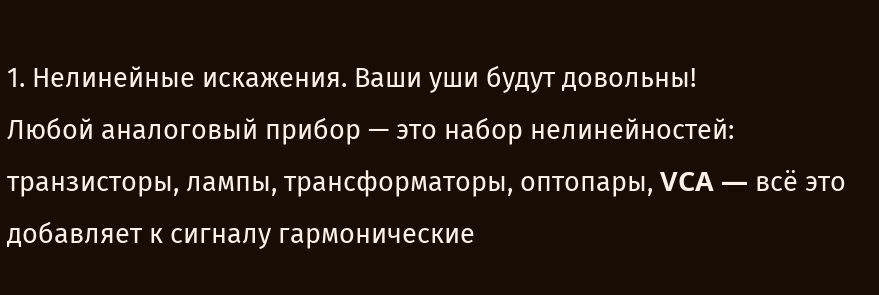1. Нелинейные искажения. Ваши уши будут довольны!
Любой аналоговый прибор — это набор нелинейностей: транзисторы, лампы, трансформаторы, оптопары, VCA — всё это добавляет к сигналу гармонические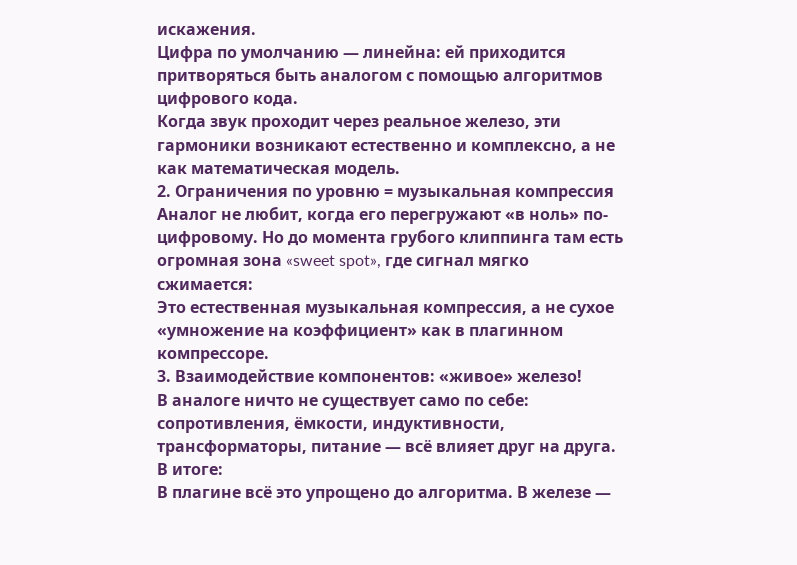искажения.
Цифра по умолчанию — линейна: ей приходится притворяться быть аналогом с помощью алгоритмов цифрового кода.
Когда звук проходит через реальное железо, эти гармоники возникают естественно и комплексно, а не как математическая модель.
2. Ограничения по уровню = музыкальная компрессия
Аналог не любит, когда его перегружают «в ноль» по-цифровому. Но до момента грубого клиппинга там есть огромная зона «sweet spot», где сигнал мягко сжимается:
Это естественная музыкальная компрессия, а не сухое «умножение на коэффициент» как в плагинном компрессоре.
3. Взаимодействие компонентов: «живое» железо!
В аналоге ничто не существует само по себе: сопротивления, ёмкости, индуктивности, трансформаторы, питание — всё влияет друг на друга.
В итоге:
В плагине всё это упрощено до алгоритма. В железе —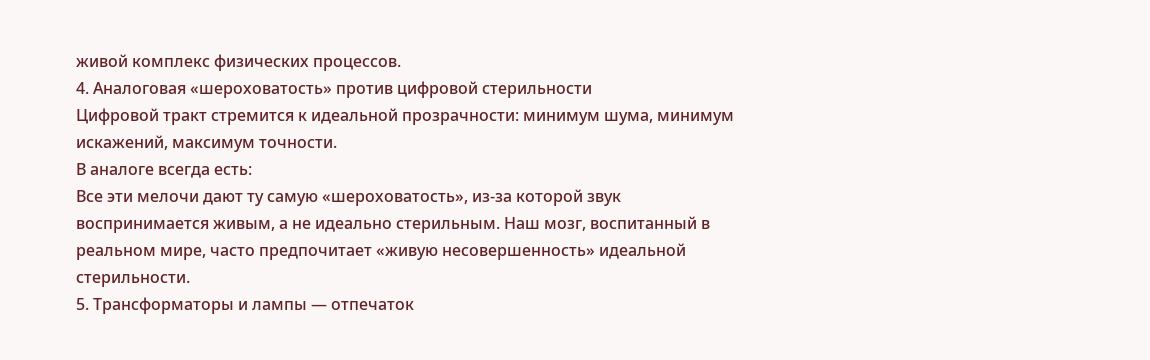живой комплекс физических процессов.
4. Аналоговая «шероховатость» против цифровой стерильности
Цифровой тракт стремится к идеальной прозрачности: минимум шума, минимум искажений, максимум точности.
В аналоге всегда есть:
Все эти мелочи дают ту самую «шероховатость», из-за которой звук воспринимается живым, а не идеально стерильным. Наш мозг, воспитанный в реальном мире, часто предпочитает «живую несовершенность» идеальной стерильности.
5. Трансформаторы и лампы — отпечаток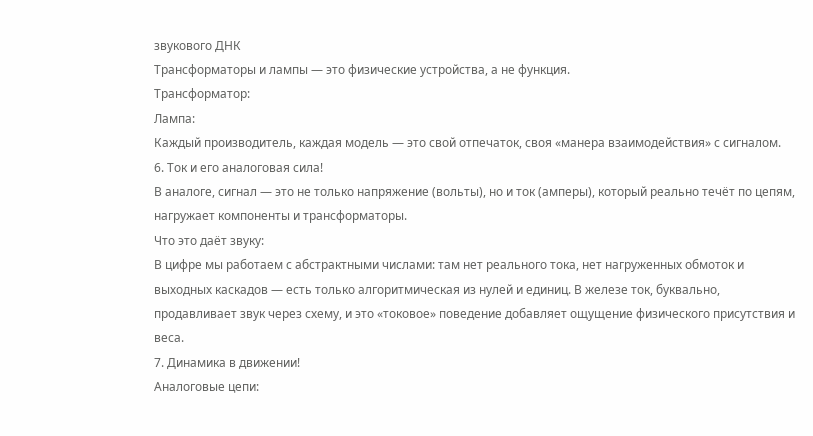звукового ДНК
Трансформаторы и лампы — это физические устройства, а не функция.
Трансформатор:
Лампа:
Каждый производитель, каждая модель — это свой отпечаток, своя «манера взаимодействия» с сигналом.
6. Ток и его аналоговая сила!
В аналоге, сигнал — это не только напряжение (вольты), но и ток (амперы), который реально течёт по цепям, нагружает компоненты и трансформаторы.
Что это даёт звуку:
В цифре мы работаем с абстрактными числами: там нет реального тока, нет нагруженных обмоток и выходных каскадов — есть только алгоритмическая из нулей и единиц. В железе ток, буквально, продавливает звук через схему, и это «токовое» поведение добавляет ощущение физического присутствия и веса.
7. Динамика в движении!
Аналоговые цепи: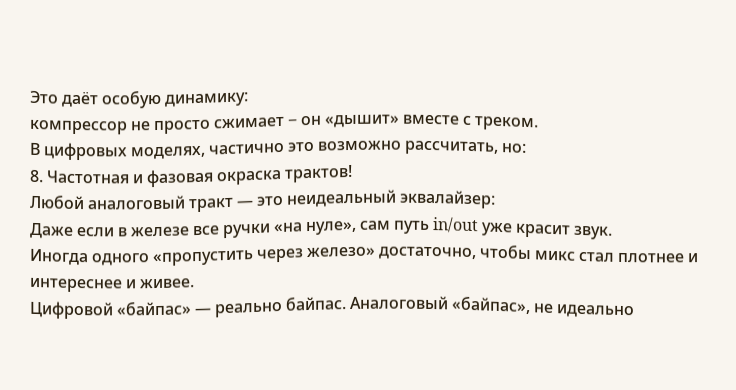Это даёт особую динамику:
компрессор не просто сжимает − он «дышит» вместе с треком.
В цифровых моделях, частично это возможно рассчитать, но:
8. Частотная и фазовая окраска трактов!
Любой аналоговый тракт — это неидеальный эквалайзер:
Даже если в железе все ручки «на нуле», сам путь in/out уже красит звук.
Иногда одного «пропустить через железо» достаточно, чтобы микс стал плотнее и интереснее и живее.
Цифровой «байпас» — реально байпас. Аналоговый «байпас», не идеально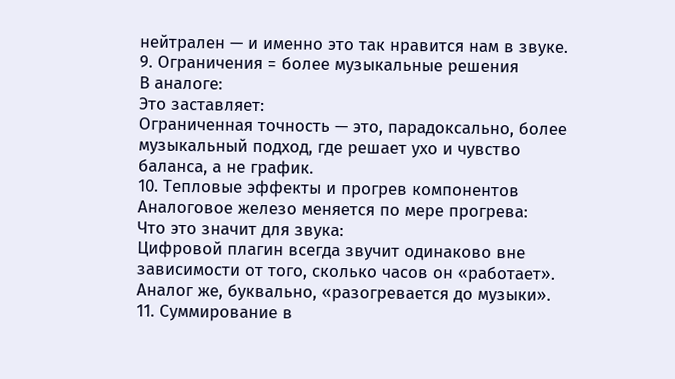нейтрален — и именно это так нравится нам в звуке.
9. Ограничения = более музыкальные решения
В аналоге:
Это заставляет:
Ограниченная точность — это, парадоксально, более музыкальный подход, где решает ухо и чувство баланса, а не график.
10. Тепловые эффекты и прогрев компонентов
Аналоговое железо меняется по мере прогрева:
Что это значит для звука:
Цифровой плагин всегда звучит одинаково вне зависимости от того, сколько часов он «работает». Аналог же, буквально, «разогревается до музыки».
11. Суммирование в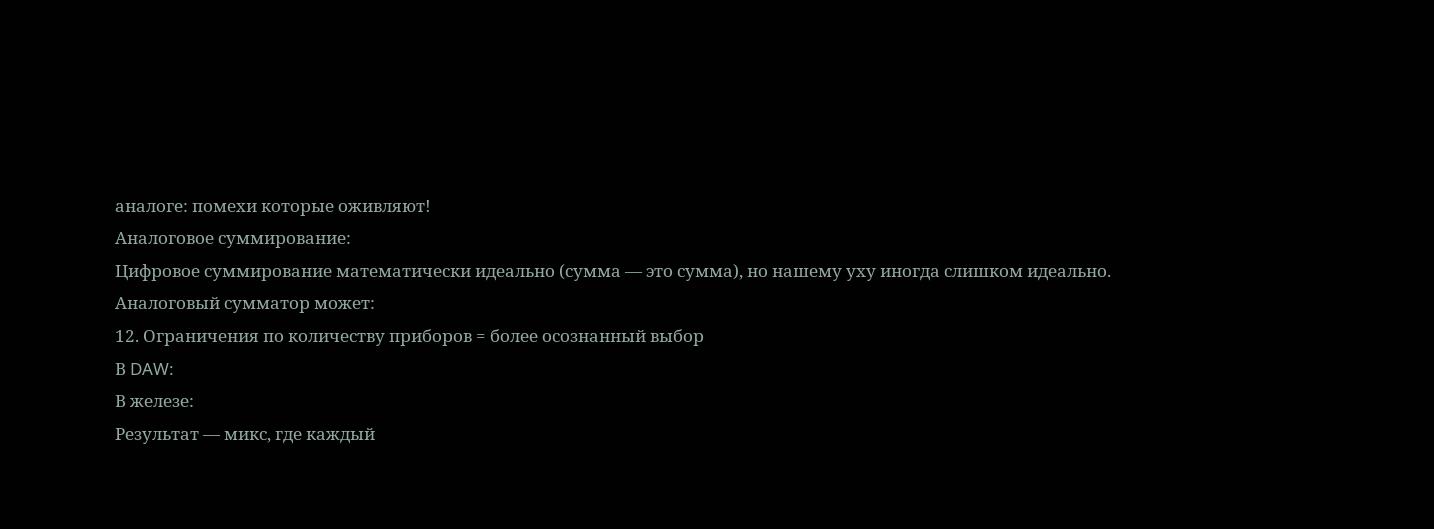аналоге: помехи которые оживляют!
Аналоговое суммирование:
Цифровое суммирование математически идеально (сумма — это сумма), но нашему уху иногда слишком идеально.
Аналоговый сумматор может:
12. Ограничения по количеству приборов = более осознанный выбор
В DAW:
В железе:
Результат — микс, где каждый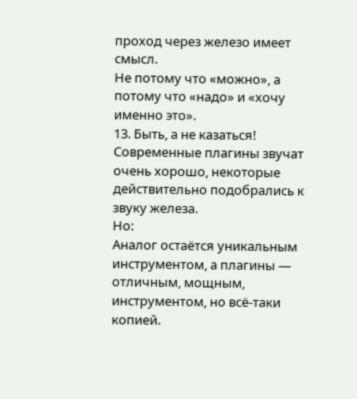проход через железо имеет смысл.
Не потому что «можно», а потому что «надо» и «хочу именно это».
13. Быть, а не казаться!
Современные плагины звучат очень хорошо, некоторые действительно подобрались к звуку железа.
Но:
Аналог остаётся уникальным инструментом, а плагины — отличным, мощным, инструментом, но всё-таки копией.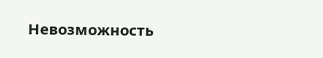Невозможность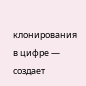клонирования в цифре — создает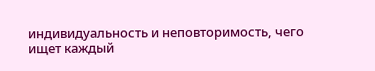индивидуальность и неповторимость, чего ищет каждый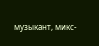музыкант, микс-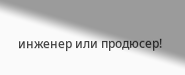инженер или продюсер!